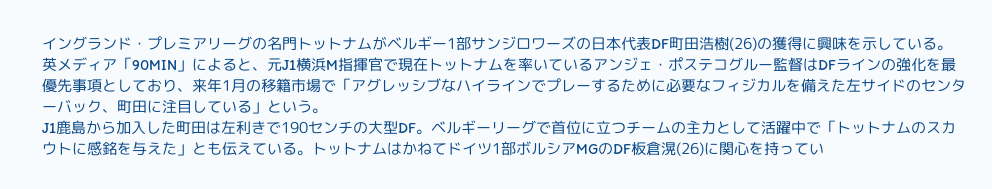イングランド・プレミアリーグの名門トットナムがベルギー1部サンジロワーズの日本代表DF町田浩樹(26)の獲得に興味を示している。
英メディア「90MIN」によると、元J1横浜M指揮官で現在トットナムを率いているアンジェ・ポステコグルー監督はDFラインの強化を最優先事項としており、来年1月の移籍市場で「アグレッシブなハイラインでプレーするために必要なフィジカルを備えた左サイドのセンターバック、町田に注目している」という。
J1鹿島から加入した町田は左利きで190センチの大型DF。ベルギーリーグで首位に立つチームの主力として活躍中で「トットナムのスカウトに感銘を与えた」とも伝えている。トットナムはかねてドイツ1部ボルシアMGのDF板倉滉(26)に関心を持ってい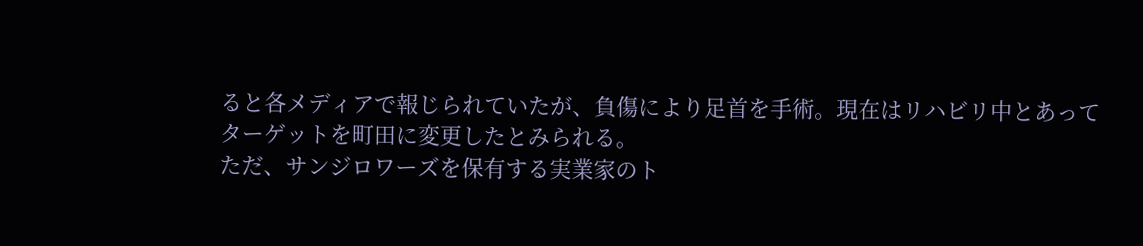ると各メディアで報じられていたが、負傷により足首を手術。現在はリハビリ中とあってターゲットを町田に変更したとみられる。
ただ、サンジロワーズを保有する実業家のト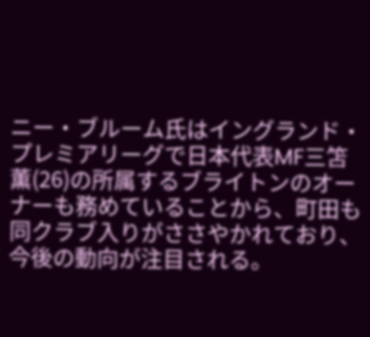ニー・ブルーム氏はイングランド・プレミアリーグで日本代表MF三笘薫(26)の所属するブライトンのオーナーも務めていることから、町田も同クラブ入りがささやかれており、今後の動向が注目される。